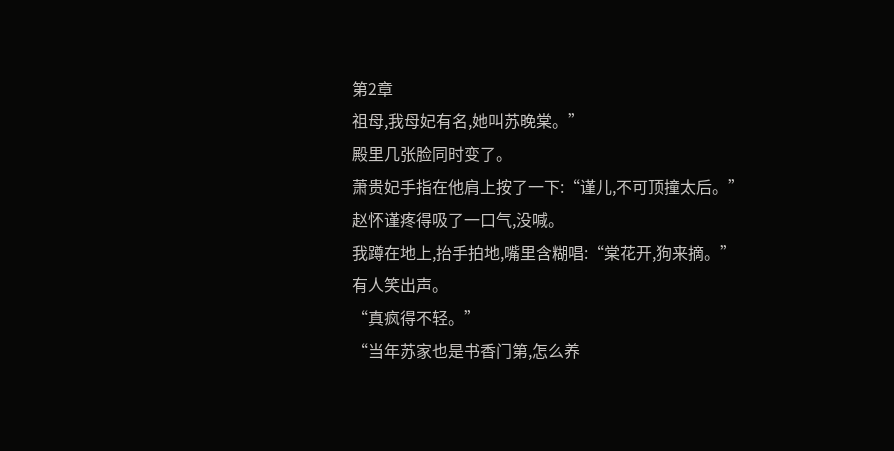第2章
祖母,我母妃有名,她叫苏晚棠。”
殿里几张脸同时变了。
萧贵妃手指在他肩上按了一下:“谨儿,不可顶撞太后。”
赵怀谨疼得吸了一口气,没喊。
我蹲在地上,抬手拍地,嘴里含糊唱:“棠花开,狗来摘。”
有人笑出声。
“真疯得不轻。”
“当年苏家也是书香门第,怎么养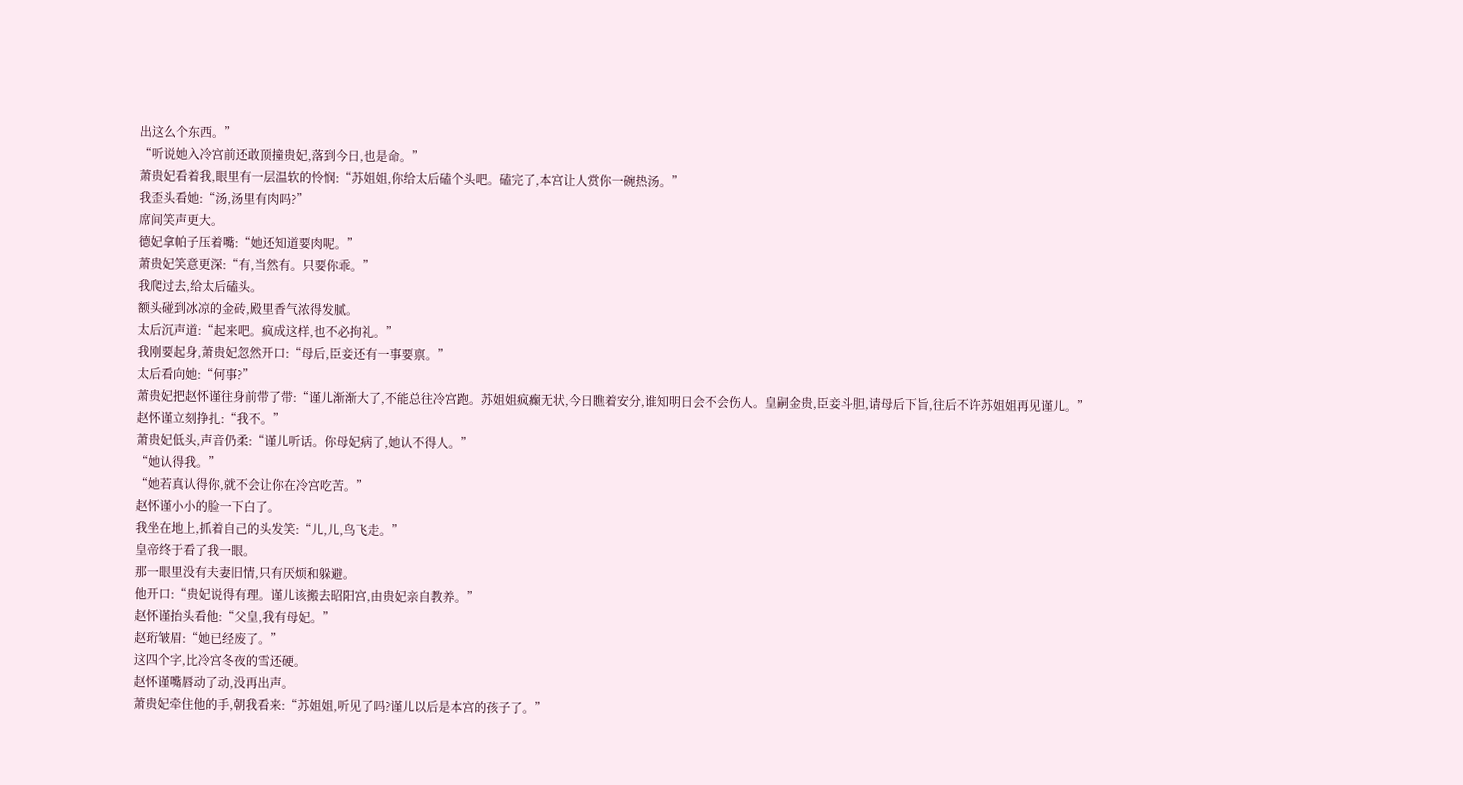出这么个东西。”
“听说她入冷宫前还敢顶撞贵妃,落到今日,也是命。”
萧贵妃看着我,眼里有一层温软的怜悯:“苏姐姐,你给太后磕个头吧。磕完了,本宫让人赏你一碗热汤。”
我歪头看她:“汤,汤里有肉吗?”
席间笑声更大。
德妃拿帕子压着嘴:“她还知道要肉呢。”
萧贵妃笑意更深:“有,当然有。只要你乖。”
我爬过去,给太后磕头。
额头碰到冰凉的金砖,殿里香气浓得发腻。
太后沉声道:“起来吧。疯成这样,也不必拘礼。”
我刚要起身,萧贵妃忽然开口:“母后,臣妾还有一事要禀。”
太后看向她:“何事?”
萧贵妃把赵怀谨往身前带了带:“谨儿渐渐大了,不能总往冷宫跑。苏姐姐疯癫无状,今日瞧着安分,谁知明日会不会伤人。皇嗣金贵,臣妾斗胆,请母后下旨,往后不许苏姐姐再见谨儿。”
赵怀谨立刻挣扎:“我不。”
萧贵妃低头,声音仍柔:“谨儿听话。你母妃病了,她认不得人。”
“她认得我。”
“她若真认得你,就不会让你在冷宫吃苦。”
赵怀谨小小的脸一下白了。
我坐在地上,抓着自己的头发笑:“儿,儿,鸟飞走。”
皇帝终于看了我一眼。
那一眼里没有夫妻旧情,只有厌烦和躲避。
他开口:“贵妃说得有理。谨儿该搬去昭阳宫,由贵妃亲自教养。”
赵怀谨抬头看他:“父皇,我有母妃。”
赵珩皱眉:“她已经废了。”
这四个字,比冷宫冬夜的雪还硬。
赵怀谨嘴唇动了动,没再出声。
萧贵妃牵住他的手,朝我看来:“苏姐姐,听见了吗?谨儿以后是本宫的孩子了。”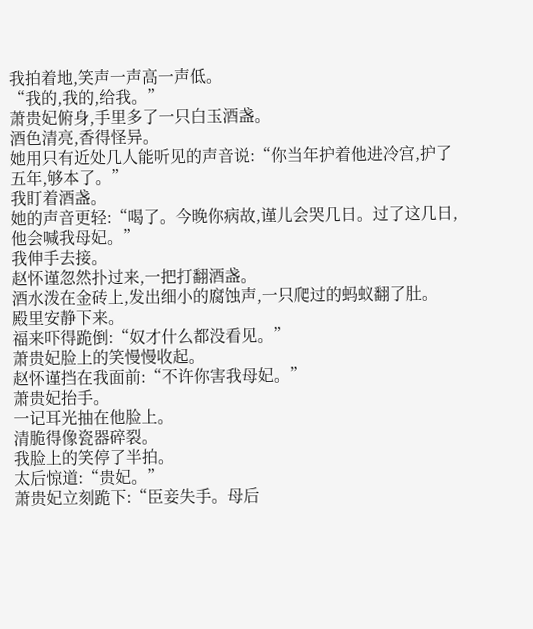我拍着地,笑声一声高一声低。
“我的,我的,给我。”
萧贵妃俯身,手里多了一只白玉酒盏。
酒色清亮,香得怪异。
她用只有近处几人能听见的声音说:“你当年护着他进冷宫,护了五年,够本了。”
我盯着酒盏。
她的声音更轻:“喝了。今晚你病故,谨儿会哭几日。过了这几日,他会喊我母妃。”
我伸手去接。
赵怀谨忽然扑过来,一把打翻酒盏。
酒水泼在金砖上,发出细小的腐蚀声,一只爬过的蚂蚁翻了肚。
殿里安静下来。
福来吓得跪倒:“奴才什么都没看见。”
萧贵妃脸上的笑慢慢收起。
赵怀谨挡在我面前:“不许你害我母妃。”
萧贵妃抬手。
一记耳光抽在他脸上。
清脆得像瓷器碎裂。
我脸上的笑停了半拍。
太后惊道:“贵妃。”
萧贵妃立刻跪下:“臣妾失手。母后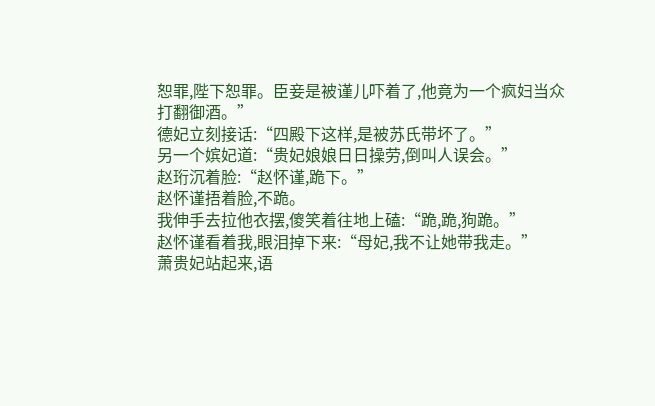恕罪,陛下恕罪。臣妾是被谨儿吓着了,他竟为一个疯妇当众打翻御酒。”
德妃立刻接话:“四殿下这样,是被苏氏带坏了。”
另一个嫔妃道:“贵妃娘娘日日操劳,倒叫人误会。”
赵珩沉着脸:“赵怀谨,跪下。”
赵怀谨捂着脸,不跪。
我伸手去拉他衣摆,傻笑着往地上磕:“跪,跪,狗跪。”
赵怀谨看着我,眼泪掉下来:“母妃,我不让她带我走。”
萧贵妃站起来,语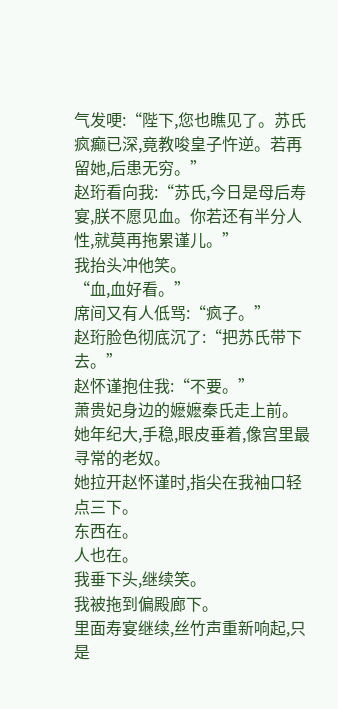气发哽:“陛下,您也瞧见了。苏氏疯癫已深,竟教唆皇子忤逆。若再留她,后患无穷。”
赵珩看向我:“苏氏,今日是母后寿宴,朕不愿见血。你若还有半分人性,就莫再拖累谨儿。”
我抬头冲他笑。
“血,血好看。”
席间又有人低骂:“疯子。”
赵珩脸色彻底沉了:“把苏氏带下去。”
赵怀谨抱住我:“不要。”
萧贵妃身边的嬷嬷秦氏走上前。
她年纪大,手稳,眼皮垂着,像宫里最寻常的老奴。
她拉开赵怀谨时,指尖在我袖口轻点三下。
东西在。
人也在。
我垂下头,继续笑。
我被拖到偏殿廊下。
里面寿宴继续,丝竹声重新响起,只是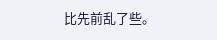比先前乱了些。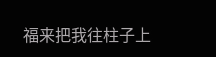福来把我往柱子上